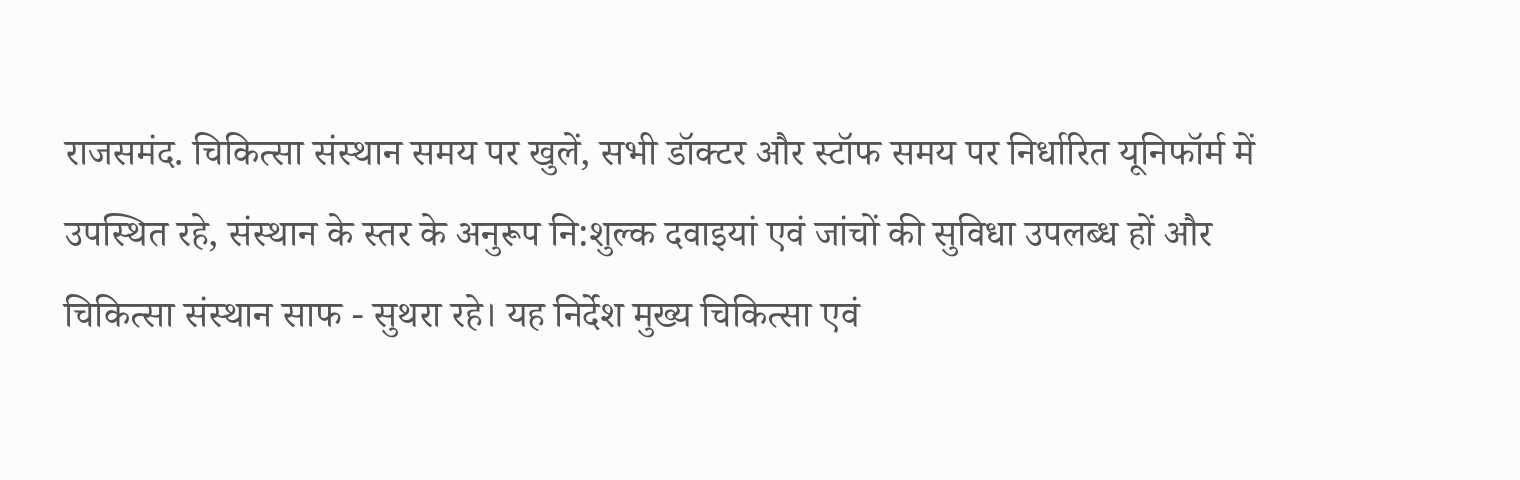राजसमंद. चिकित्सा संस्थान समय पर खुलें, सभी डॉक्टर और स्टॉफ समय पर निर्धारित यूनिफॉर्म में उपस्थित रहे, संस्थान के स्तर के अनुरूप नि:शुल्क दवाइयां एवं जांचों की सुविधा उपलब्ध हों और चिकित्सा संस्थान साफ - सुथरा रहे। यह निर्देश मुख्य चिकित्सा एवं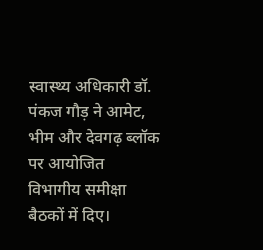स्वास्थ्य अधिकारी डॉ. पंकज गौड़ ने आमेट, भीम और देवगढ़ ब्लॉक पर आयोजित विभागीय समीक्षा बैठकों में दिए।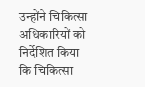उन्होंने चिकित्सा अधिकारियों को निर्देशित किया कि चिकित्सा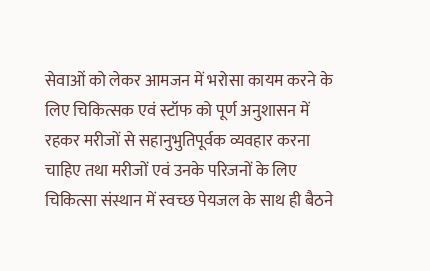सेवाओं को लेकर आमजन में भरोसा कायम करने के लिए चिकित्सक एवं स्टॉफ को पूर्ण अनुशासन में रहकर मरीजों से सहानुभुतिपूर्वक व्यवहार करना चाहिए तथा मरीजों एवं उनके परिजनों के लिए चिकित्सा संस्थान में स्वच्छ पेयजल के साथ ही बैठने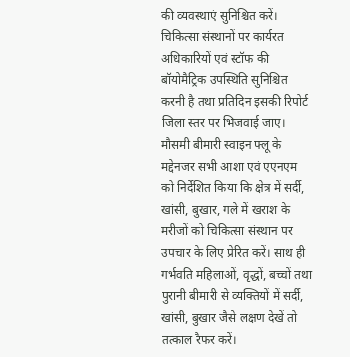की व्यवस्थाएं सुनिश्चित करें। चिकित्सा संस्थानों पर कार्यरत अधिकारियों एवं स्टॉफ की बॉयोमैट्रिक उपस्थिति सुनिश्चित करनी है तथा प्रतिदिन इसकी रिपोर्ट जिला स्तर पर भिजवाई जाए।
मौसमी बीमारी स्वाइन फ्लू के मद्देनजर सभी आशा एवं एएनएम को निर्देशित किया कि क्षेत्र में सर्दी, खांसी, बुखार, गले में खराश के मरीजों को चिकित्सा संस्थान पर उपचार के लिए प्रेरित करें। साथ ही गर्भवति महिलाओं, वृद्धों, बच्चों तथा पुरानी बीमारी से व्यक्तियों में सर्दी, खांसी, बुखार जैसे लक्षण देखें तो तत्काल रैफर करें।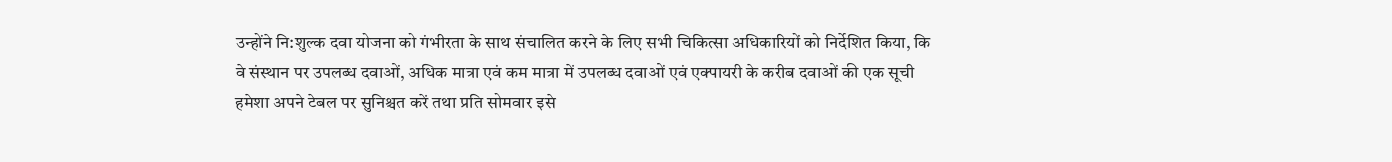उन्होंने नि:शुल्क दवा योजना को गंभीरता के साथ संचालित करने के लिए सभी चिकित्सा अधिकारियों को निर्देशित किया, कि वे संस्थान पर उपलब्ध दवाओं, अधिक मात्रा एवं कम मात्रा में उपलब्ध दवाओं एवं एक्पायरी के करीब दवाओं की एक सूची हमेशा अपने टेबल पर सुनिश्चत करें तथा प्रति सोमवार इसे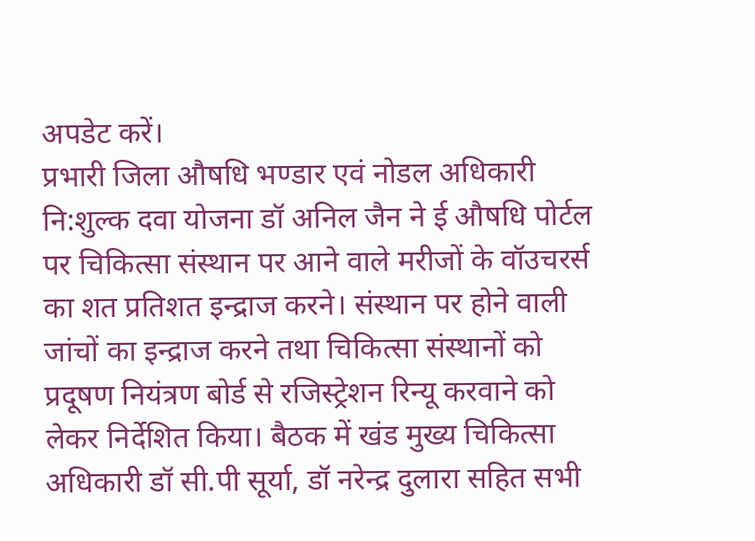अपडेट करें।
प्रभारी जिला औषधि भण्डार एवं नोडल अधिकारी नि:शुल्क दवा योजना डॉ अनिल जैन ने ई औषधि पोर्टल पर चिकित्सा संस्थान पर आने वाले मरीजों के वॉउचरर्स का शत प्रतिशत इन्द्राज करने। संस्थान पर होने वाली जांचों का इन्द्राज करने तथा चिकित्सा संस्थानों को प्रदूषण नियंत्रण बोर्ड से रजिस्ट्रेशन रिन्यू करवाने को लेकर निर्देशित किया। बैठक में खंड मुख्य चिकित्सा अधिकारी डॉ सी.पी सूर्या, डॉ नरेन्द्र दुलारा सहित सभी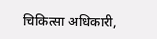चिकित्सा अधिकारी,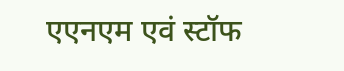एएनएम एवं स्टॉफ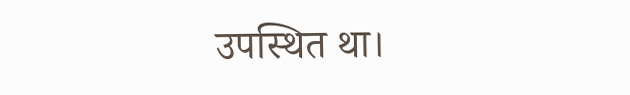उपस्थित था।